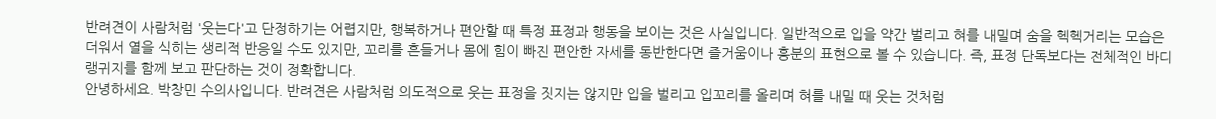반려견이 사람처럼 '웃는다'고 단정하기는 어렵지만, 행복하거나 편안할 때 특정 표정과 행동을 보이는 것은 사실입니다. 일반적으로 입을 약간 벌리고 혀를 내밀며 숨을 헥헥거리는 모습은 더워서 열을 식히는 생리적 반응일 수도 있지만, 꼬리를 흔들거나 몸에 힘이 빠진 편안한 자세를 동반한다면 즐거움이나 흥분의 표현으로 볼 수 있습니다. 즉, 표정 단독보다는 전체적인 바디 랭귀지를 함께 보고 판단하는 것이 정확합니다.
안녕하세요. 박창민 수의사입니다. 반려견은 사람처럼 의도적으로 웃는 표정을 짓지는 않지만 입을 벌리고 입꼬리를 올리며 혀를 내밀 때 웃는 것처럼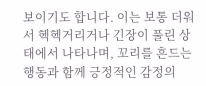보이기도 합니다. 이는 보통 더워서 헥헥거리거나 긴장이 풀린 상태에서 나타나며, 꼬리를 흔드는 행동과 함께 긍정적인 감정의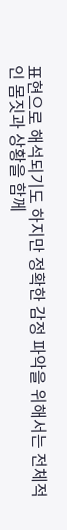표현으로 해석되기도 하지만 정확한 감정 파악을 위해서는 전체적인 몸짓과 상황을 함께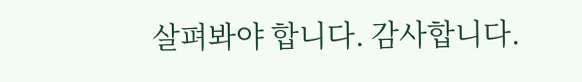살펴봐야 합니다. 감사합니다.